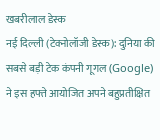खबरीलाल डेस्क
नई दिल्ली (टेक्नोलॉजी डेस्क): दुनिया की सबसे बड़ी टेक कंपनी गूगल (Google) ने इस हफ्ते आयोजित अपने बहुप्रतीक्षित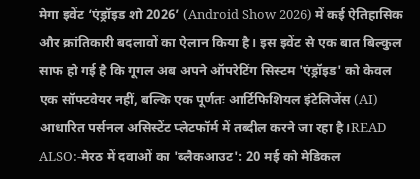मेगा इवेंट ‘एंड्रॉइड शो 2026’ (Android Show 2026) में कई ऐतिहासिक और क्रांतिकारी बदलावों का ऐलान किया है। इस इवेंट से एक बात बिल्कुल साफ हो गई है कि गूगल अब अपने ऑपरेटिंग सिस्टम 'एंड्रॉइड' को केवल एक सॉफ्टवेयर नहीं, बल्कि एक पूर्णतः आर्टिफिशियल इंटेलिजेंस (AI) आधारित पर्सनल असिस्टेंट प्लेटफॉर्म में तब्दील करने जा रहा है।READ ALSO:-मेरठ में दवाओं का 'ब्लैकआउट': 20 मई को मेडिकल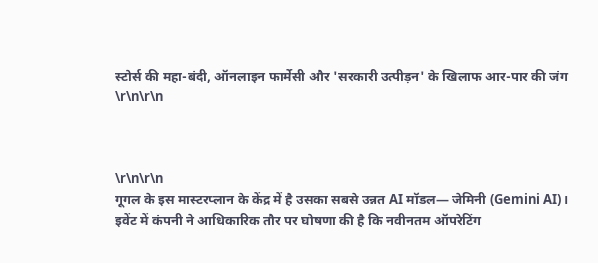स्टोर्स की महा-बंदी, ऑनलाइन फार्मेसी और 'सरकारी उत्पीड़न' के खिलाफ आर-पार की जंग
\r\n\r\n



\r\n\r\n
गूगल के इस मास्टरप्लान के केंद्र में है उसका सबसे उन्नत AI मॉडल— जेमिनी (Gemini AI)। इवेंट में कंपनी ने आधिकारिक तौर पर घोषणा की है कि नवीनतम ऑपरेटिंग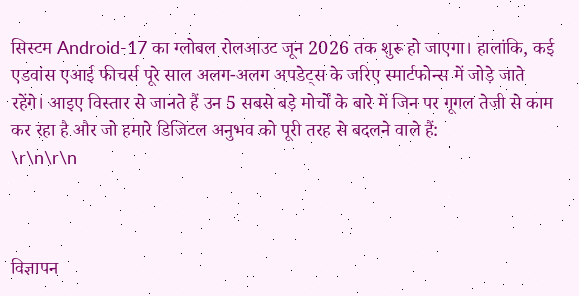सिस्टम Android-17 का ग्लोबल रोलआउट जून 2026 तक शुरू हो जाएगा। हालांकि, कई एडवांस एआई फीचर्स पूरे साल अलग-अलग अपडेट्स के जरिए स्मार्टफोन्स में जोड़े जाते रहेंगे। आइए विस्तार से जानते हैं उन 5 सबसे बड़े मोर्चों के बारे में जिन पर गूगल तेजी से काम कर रहा है और जो हमारे डिजिटल अनुभव को पूरी तरह से बदलने वाले हैं:
\r\n\r\n



विज्ञापन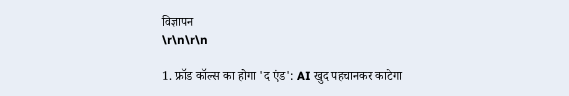विज्ञापन
\r\n\r\n

1. फ्रॉड कॉल्स का होगा 'द एंड': AI खुद पहचानकर काटेगा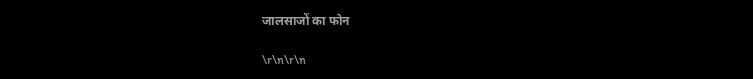जालसाजों का फोन

\r\n\r\n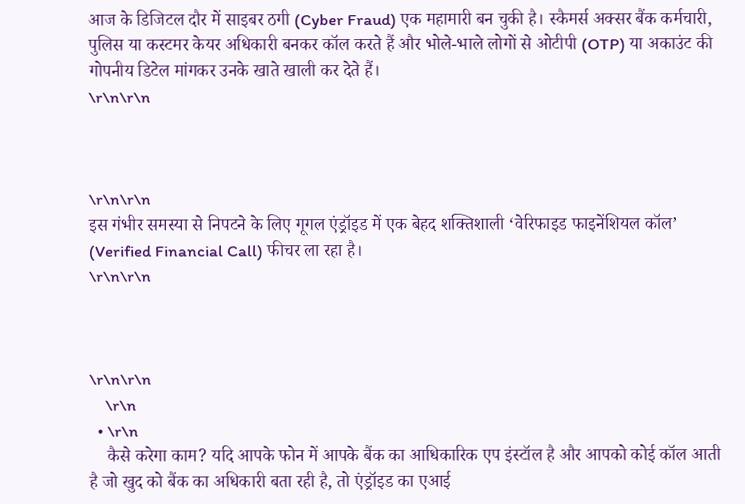आज के डिजिटल दौर में साइबर ठगी (Cyber Fraud) एक महामारी बन चुकी है। स्कैमर्स अक्सर बैंक कर्मचारी, पुलिस या कस्टमर केयर अधिकारी बनकर कॉल करते हैं और भोले-भाले लोगों से ओटीपी (OTP) या अकाउंट की गोपनीय डिटेल मांगकर उनके खाते खाली कर देते हैं।
\r\n\r\n



\r\n\r\n
इस गंभीर समस्या से निपटने के लिए गूगल एंड्रॉइड में एक बेहद शक्तिशाली ‘वेरिफाइड फाइनेंशियल कॉल’ (Verified Financial Call) फीचर ला रहा है।
\r\n\r\n



\r\n\r\n
    \r\n
  • \r\n
    कैसे करेगा काम? यदि आपके फोन में आपके बैंक का आधिकारिक एप इंस्टॉल है और आपको कोई कॉल आती है जो खुद को बैंक का अधिकारी बता रही है, तो एंड्रॉइड का एआई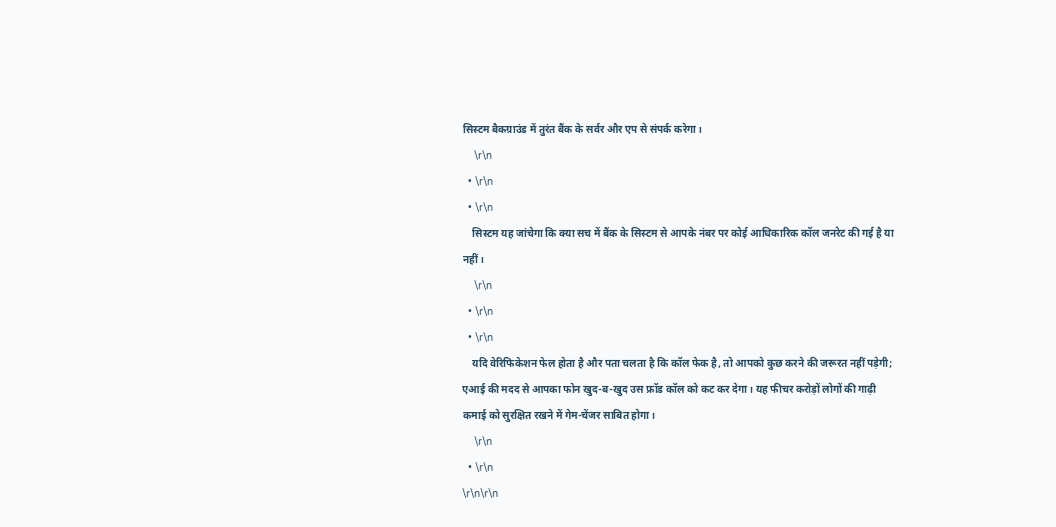सिस्टम बैकग्राउंड में तुरंत बैंक के सर्वर और एप से संपर्क करेगा।
    \r\n
  • \r\n
  • \r\n
    सिस्टम यह जांचेगा कि क्या सच में बैंक के सिस्टम से आपके नंबर पर कोई आधिकारिक कॉल जनरेट की गई है या नहीं।
    \r\n
  • \r\n
  • \r\n
    यदि वेरिफिकेशन फेल होता है और पता चलता है कि कॉल फेक है, तो आपको कुछ करने की जरूरत नहीं पड़ेगी; एआई की मदद से आपका फोन खुद-ब-खुद उस फ्रॉड कॉल को कट कर देगा। यह फीचर करोड़ों लोगों की गाढ़ी कमाई को सुरक्षित रखने में गेम-चेंजर साबित होगा।
    \r\n
  • \r\n
\r\n\r\n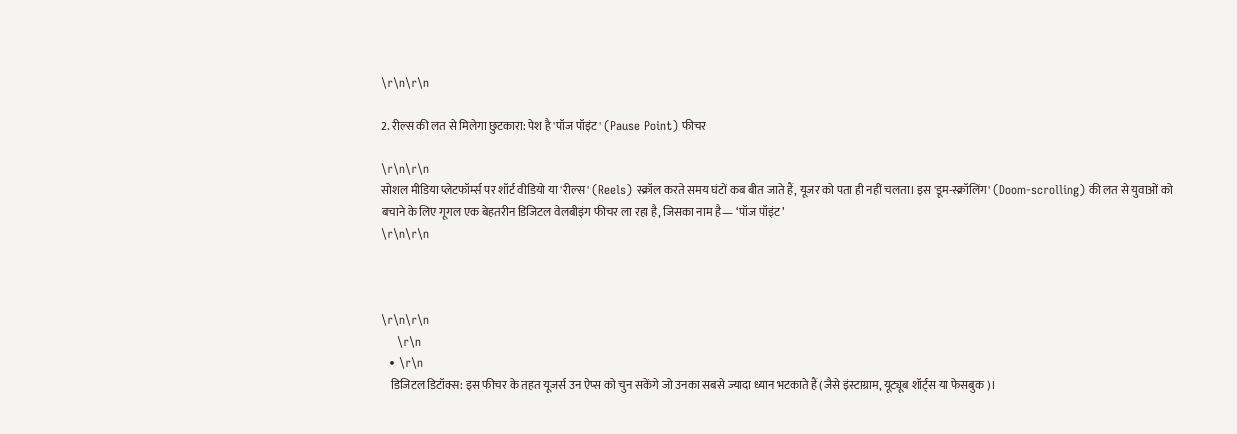\r\n\r\n

2. रील्स की लत से मिलेगा छुटकारा: पेश है 'पॉज पॉइंट' (Pause Point) फीचर

\r\n\r\n
सोशल मीडिया प्लेटफॉर्म्स पर शॉर्ट वीडियो या 'रील्स' (Reels) स्क्रॉल करते समय घंटों कब बीत जाते हैं, यूजर को पता ही नहीं चलता। इस 'डूम-स्क्रॉलिंग' (Doom-scrolling) की लत से युवाओं को बचाने के लिए गूगल एक बेहतरीन डिजिटल वेलबीइंग फीचर ला रहा है, जिसका नाम है— ‘पॉज पॉइंट’
\r\n\r\n



\r\n\r\n
    \r\n
  • \r\n
    डिजिटल डिटॉक्स: इस फीचर के तहत यूजर्स उन ऐप्स को चुन सकेंगे जो उनका सबसे ज्यादा ध्यान भटकाते हैं (जैसे इंस्टाग्राम, यूट्यूब शॉर्ट्स या फेसबुक)।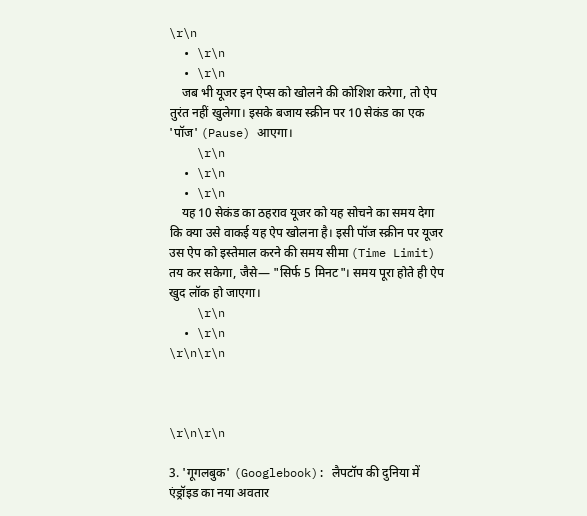\r\n
  • \r\n
  • \r\n
    जब भी यूजर इन ऐप्स को खोलने की कोशिश करेगा, तो ऐप तुरंत नहीं खुलेगा। इसके बजाय स्क्रीन पर 10 सेकंड का एक 'पॉज' (Pause) आएगा।
    \r\n
  • \r\n
  • \r\n
    यह 10 सेकंड का ठहराव यूजर को यह सोचने का समय देगा कि क्या उसे वाकई यह ऐप खोलना है। इसी पॉज स्क्रीन पर यूजर उस ऐप को इस्तेमाल करने की समय सीमा (Time Limit) तय कर सकेगा, जैसे— "सिर्फ 5 मिनट"। समय पूरा होते ही ऐप खुद लॉक हो जाएगा।
    \r\n
  • \r\n
\r\n\r\n



\r\n\r\n

3. 'गूगलबुक' (Googlebook): लैपटॉप की दुनिया में एंड्रॉइड का नया अवतार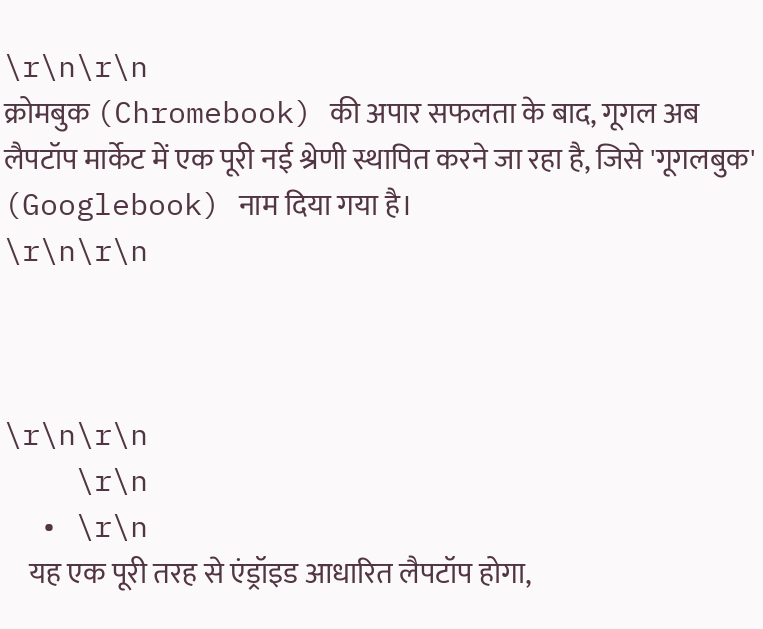\r\n\r\n
क्रोमबुक (Chromebook) की अपार सफलता के बाद, गूगल अब लैपटॉप मार्केट में एक पूरी नई श्रेणी स्थापित करने जा रहा है, जिसे 'गूगलबुक' (Googlebook) नाम दिया गया है।
\r\n\r\n



\r\n\r\n
    \r\n
  • \r\n
    यह एक पूरी तरह से एंड्रॉइड आधारित लैपटॉप होगा,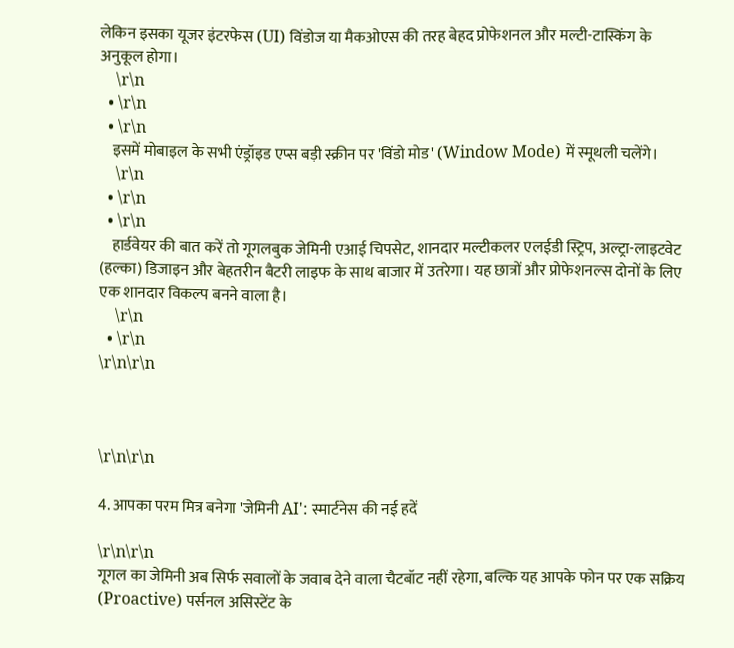लेकिन इसका यूजर इंटरफेस (UI) विंडोज या मैकओएस की तरह बेहद प्रोफेशनल और मल्टी-टास्किंग के अनुकूल होगा।
    \r\n
  • \r\n
  • \r\n
    इसमें मोबाइल के सभी एंड्रॉइड एप्स बड़ी स्क्रीन पर 'विंडो मोड' (Window Mode) में स्मूथली चलेंगे।
    \r\n
  • \r\n
  • \r\n
    हार्डवेयर की बात करें तो गूगलबुक जेमिनी एआई चिपसेट, शानदार मल्टीकलर एलईडी स्ट्रिप, अल्ट्रा-लाइटवेट (हल्का) डिजाइन और बेहतरीन बैटरी लाइफ के साथ बाजार में उतरेगा। यह छात्रों और प्रोफेशनल्स दोनों के लिए एक शानदार विकल्प बनने वाला है।
    \r\n
  • \r\n
\r\n\r\n



\r\n\r\n

4. आपका परम मित्र बनेगा 'जेमिनी AI': स्मार्टनेस की नई हदें

\r\n\r\n
गूगल का जेमिनी अब सिर्फ सवालों के जवाब देने वाला चैटबॉट नहीं रहेगा, बल्कि यह आपके फोन पर एक सक्रिय (Proactive) पर्सनल असिस्टेंट के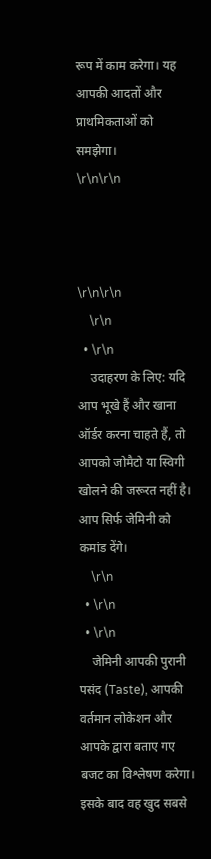रूप में काम करेगा। यह आपकी आदतों और प्राथमिकताओं को समझेगा।
\r\n\r\n



\r\n\r\n
    \r\n
  • \r\n
    उदाहरण के लिए: यदि आप भूखे हैं और खाना ऑर्डर करना चाहते हैं, तो आपको जोमैटो या स्विगी खोलने की जरूरत नहीं है। आप सिर्फ जेमिनी को कमांड देंगे।
    \r\n
  • \r\n
  • \r\n
    जेमिनी आपकी पुरानी पसंद (Taste), आपकी वर्तमान लोकेशन और आपके द्वारा बताए गए बजट का विश्लेषण करेगा। इसके बाद वह खुद सबसे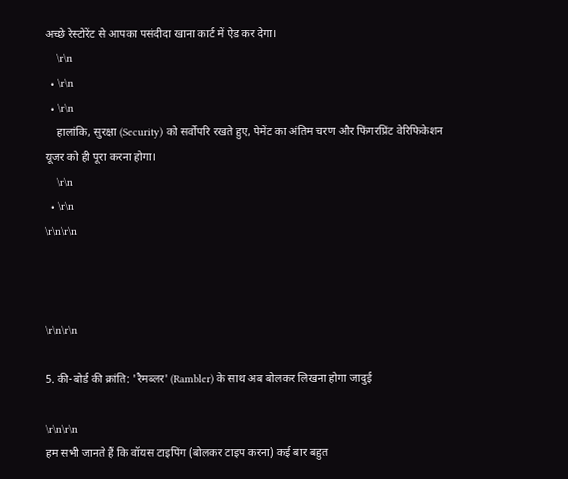अच्छे रेस्टोरेंट से आपका पसंदीदा खाना कार्ट में ऐड कर देगा।
    \r\n
  • \r\n
  • \r\n
    हालांकि, सुरक्षा (Security) को सर्वोपरि रखते हुए, पेमेंट का अंतिम चरण और फिंगरप्रिंट वेरिफिकेशन यूजर को ही पूरा करना होगा।
    \r\n
  • \r\n
\r\n\r\n



\r\n\r\n

5. की-बोर्ड की क्रांति: 'रैमब्लर' (Rambler) के साथ अब बोलकर लिखना होगा जादुई

\r\n\r\n
हम सभी जानते हैं कि वॉयस टाइपिंग (बोलकर टाइप करना) कई बार बहुत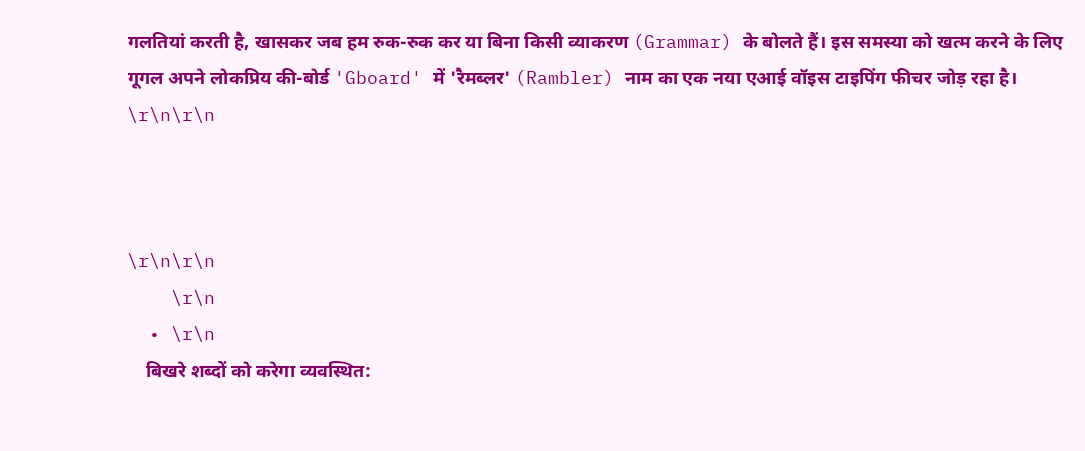गलतियां करती है, खासकर जब हम रुक-रुक कर या बिना किसी व्याकरण (Grammar) के बोलते हैं। इस समस्या को खत्म करने के लिए गूगल अपने लोकप्रिय की-बोर्ड 'Gboard' में 'रैमब्लर' (Rambler) नाम का एक नया एआई वॉइस टाइपिंग फीचर जोड़ रहा है।
\r\n\r\n



\r\n\r\n
    \r\n
  • \r\n
    बिखरे शब्दों को करेगा व्यवस्थित: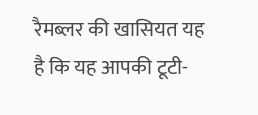रैमब्लर की खासियत यह है कि यह आपकी टूटी-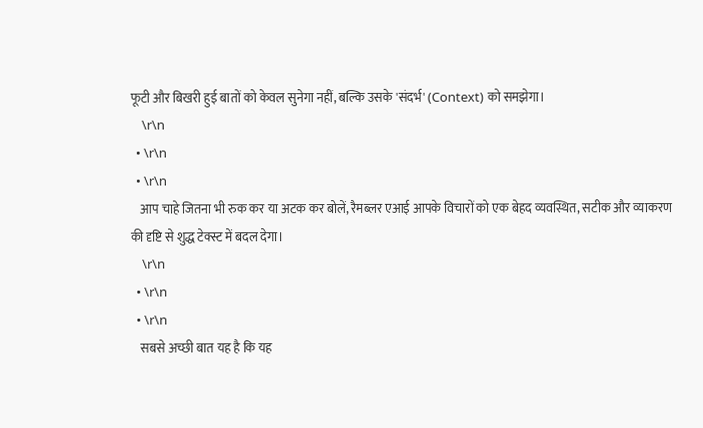फूटी और बिखरी हुई बातों को केवल सुनेगा नहीं, बल्कि उसके 'संदर्भ' (Context) को समझेगा।
    \r\n
  • \r\n
  • \r\n
    आप चाहे जितना भी रुक कर या अटक कर बोलें, रैमब्लर एआई आपके विचारों को एक बेहद व्यवस्थित, सटीक और व्याकरण की दृष्टि से शुद्ध टेक्स्ट में बदल देगा।
    \r\n
  • \r\n
  • \r\n
    सबसे अच्छी बात यह है कि यह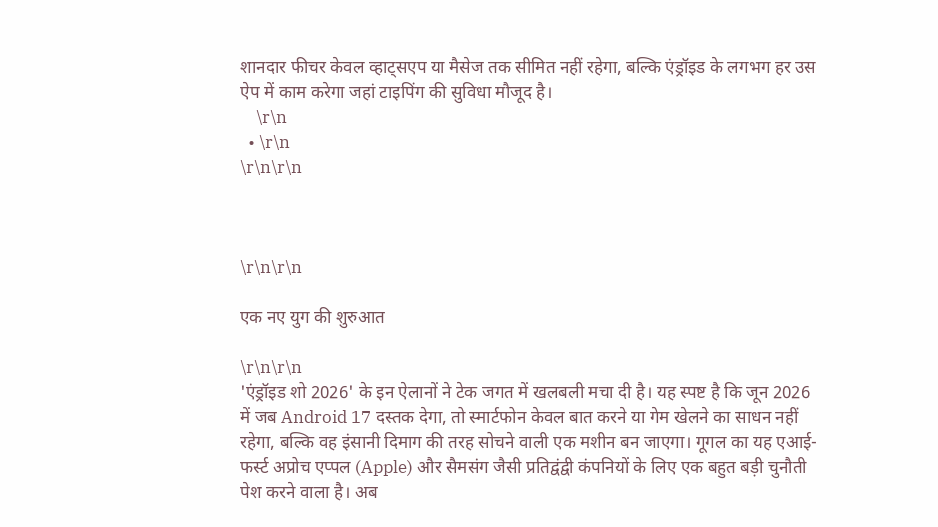शानदार फीचर केवल व्हाट्सएप या मैसेज तक सीमित नहीं रहेगा, बल्कि एंड्रॉइड के लगभग हर उस ऐप में काम करेगा जहां टाइपिंग की सुविधा मौजूद है।
    \r\n
  • \r\n
\r\n\r\n



\r\n\r\n

एक नए युग की शुरुआत

\r\n\r\n
'एंड्रॉइड शो 2026' के इन ऐलानों ने टेक जगत में खलबली मचा दी है। यह स्पष्ट है कि जून 2026 में जब Android 17 दस्तक देगा, तो स्मार्टफोन केवल बात करने या गेम खेलने का साधन नहीं रहेगा, बल्कि वह इंसानी दिमाग की तरह सोचने वाली एक मशीन बन जाएगा। गूगल का यह एआई-फर्स्ट अप्रोच एप्पल (Apple) और सैमसंग जैसी प्रतिद्वंद्वी कंपनियों के लिए एक बहुत बड़ी चुनौती पेश करने वाला है। अब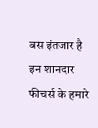बस इंतजार है इन शानदार फीचर्स के हमारे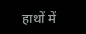हाथों में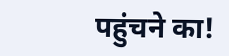पहुंचने का!